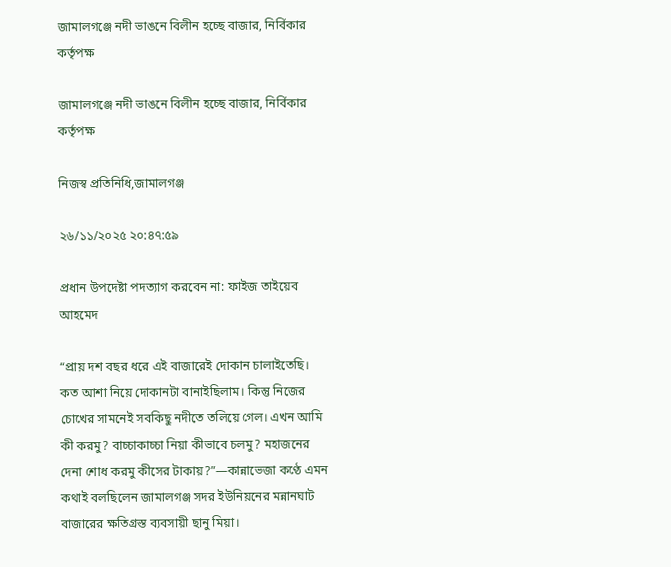জামালগঞ্জে নদী ভাঙনে বিলীন হচ্ছে বাজার, নির্বিকার কর্তৃপক্ষ

জামালগঞ্জে নদী ভাঙনে বিলীন হচ্ছে বাজার, নির্বিকার কর্তৃপক্ষ

নিজস্ব প্রতিনিধি,জামালগঞ্জ

২৬/১১/২০২৫ ২০:৪৭:৫৯

প্রধান উপদেষ্টা পদত্যাগ করবেন না: ফাইজ তাইয়েব আহমেদ

“প্রায় দশ বছর ধরে এই বাজারেই দোকান চালাইতেছি। কত আশা নিয়ে দোকানটা বানাইছিলাম। কিন্তু নিজের চোখের সামনেই সবকিছু নদীতে তলিয়ে গেল। এখন আমি কী করমু? বাচ্চাকাচ্চা নিয়া কীভাবে চলমু? মহাজনের দেনা শোধ করমু কীসের টাকায়?”—কান্নাভেজা কণ্ঠে এমন কথাই বলছিলেন জামালগঞ্জ সদর ইউনিয়নের মন্নানঘাট বাজারের ক্ষতিগ্রস্ত ব্যবসায়ী ছানু মিয়া।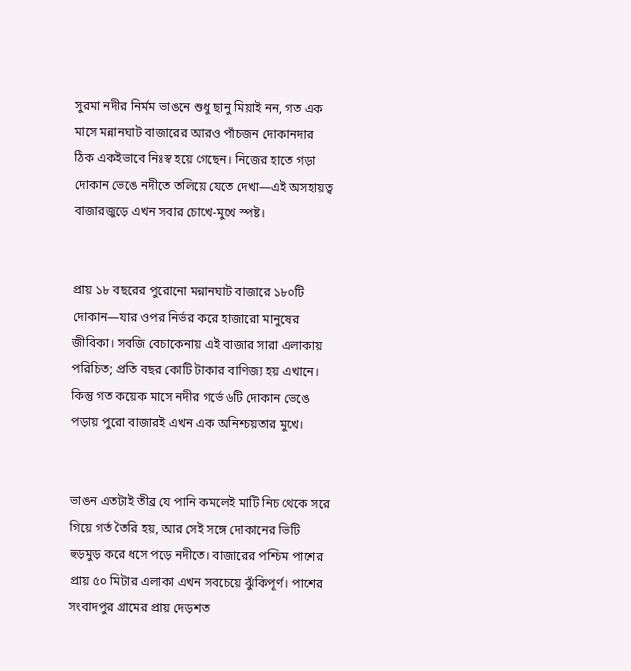সুরমা নদীর নির্মম ভাঙনে শুধু ছানু মিয়াই নন, গত এক মাসে মন্নানঘাট বাজারের আরও পাঁচজন দোকানদার ঠিক একইভাবে নিঃস্ব হয়ে গেছেন। নিজের হাতে গড়া দোকান ভেঙে নদীতে তলিয়ে যেতে দেখা—এই অসহায়ত্ব বাজারজুড়ে এখন সবার চোখে-মুখে স্পষ্ট।


প্রায় ১৮ বছরের পুরোনো মন্নানঘাট বাজারে ১৮০টি দোকান—যার ওপর নির্ভর করে হাজারো মানুষের জীবিকা। সবজি বেচাকেনায় এই বাজার সারা এলাকায় পরিচিত; প্রতি বছর কোটি টাকার বাণিজ্য হয় এখানে। কিন্তু গত কয়েক মাসে নদীর গর্ভে ৬টি দোকান ভেঙে পড়ায় পুরো বাজারই এখন এক অনিশ্চয়তার মুখে।


ভাঙন এতটাই তীব্র যে পানি কমলেই মাটি নিচ থেকে সরে গিয়ে গর্ত তৈরি হয়, আর সেই সঙ্গে দোকানের ভিটি হুড়মুড় করে ধসে পড়ে নদীতে। বাজারের পশ্চিম পাশের প্রায় ৫০ মিটার এলাকা এখন সবচেয়ে ঝুঁকিপূর্ণ। পাশের সংবাদপুর গ্রামের প্রায় দেড়শত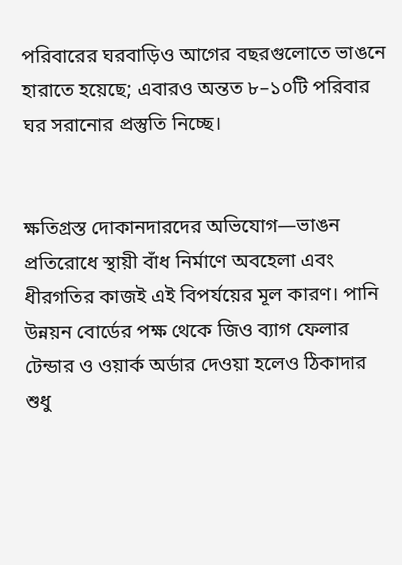পরিবারের ঘরবাড়িও আগের বছরগুলোতে ভাঙনে হারাতে হয়েছে; এবারও অন্তত ৮–১০টি পরিবার ঘর সরানোর প্রস্তুতি নিচ্ছে।


ক্ষতিগ্রস্ত দোকানদারদের অভিযোগ—ভাঙন প্রতিরোধে স্থায়ী বাঁধ নির্মাণে অবহেলা এবং ধীরগতির কাজই এই বিপর্যয়ের মূল কারণ। পানি উন্নয়ন বোর্ডের পক্ষ থেকে জিও ব্যাগ ফেলার টেন্ডার ও ওয়ার্ক অর্ডার দেওয়া হলেও ঠিকাদার শুধু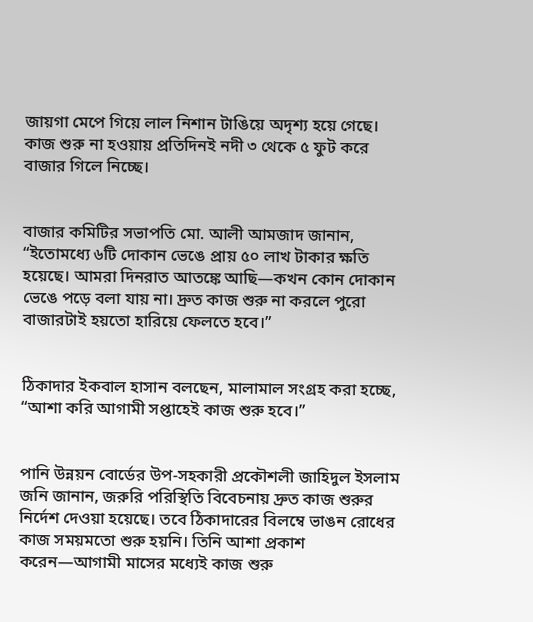জায়গা মেপে গিয়ে লাল নিশান টাঙিয়ে অদৃশ্য হয়ে গেছে। কাজ শুরু না হওয়ায় প্রতিদিনই নদী ৩ থেকে ৫ ফুট করে বাজার গিলে নিচ্ছে।


বাজার কমিটির সভাপতি মো. আলী আমজাদ জানান, “ইতোমধ্যে ৬টি দোকান ভেঙে প্রায় ৫০ লাখ টাকার ক্ষতি হয়েছে। আমরা দিনরাত আতঙ্কে আছি—কখন কোন দোকান ভেঙে পড়ে বলা যায় না। দ্রুত কাজ শুরু না করলে পুরো বাজারটাই হয়তো হারিয়ে ফেলতে হবে।”


ঠিকাদার ইকবাল হাসান বলছেন, মালামাল সংগ্রহ করা হচ্ছে, “আশা করি আগামী সপ্তাহেই কাজ শুরু হবে।”


পানি উন্নয়ন বোর্ডের উপ-সহকারী প্রকৌশলী জাহিদুল ইসলাম জনি জানান, জরুরি পরিস্থিতি বিবেচনায় দ্রুত কাজ শুরুর নির্দেশ দেওয়া হয়েছে। তবে ঠিকাদারের বিলম্বে ভাঙন রোধের কাজ সময়মতো শুরু হয়নি। তিনি আশা প্রকাশ করেন—আগামী মাসের মধ্যেই কাজ শুরু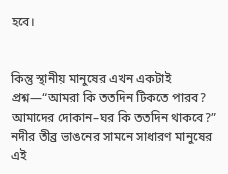হবে।


কিন্তু স্থানীয় মানুষের এখন একটাই প্রশ্ন—“আমরা কি ততদিন টিকতে পারব? আমাদের দোকান–ঘর কি ততদিন থাকবে?” নদীর তীব্র ভাঙনের সামনে সাধারণ মানুষের এই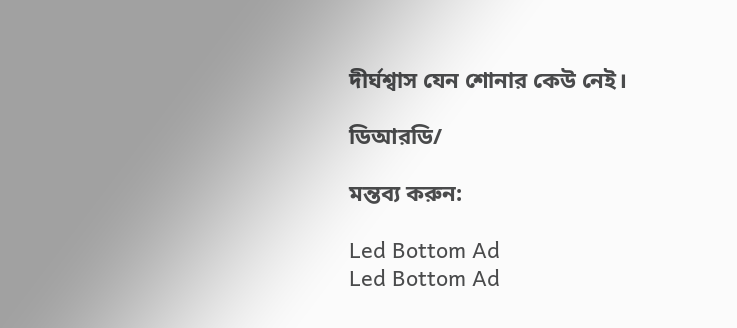দীর্ঘশ্বাস যেন শোনার কেউ নেই।

ডিআরডি/

মন্তব্য করুন:

Led Bottom Ad
Led Bottom Ad